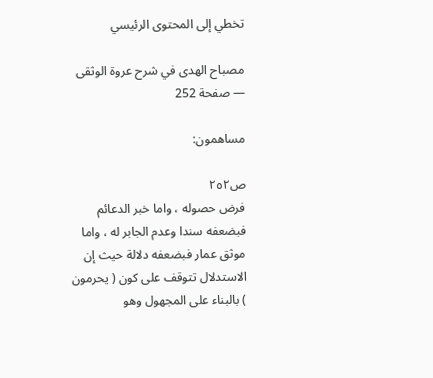تخطي إلى المحتوى الرئيسي

مصباح الهدى في شرح عروة الوثقى — صفحة 252

مساهمون:

ص٢٥٢
فرض حصوله ، واما خبر الدعائم فبضعفه سندا وعدم الجابر له ، واما موثق عمار فبضعفه دلالة حيث إن الاستدلال تتوقف على كون ( يحرمون ) بالبناء على المجهول وهو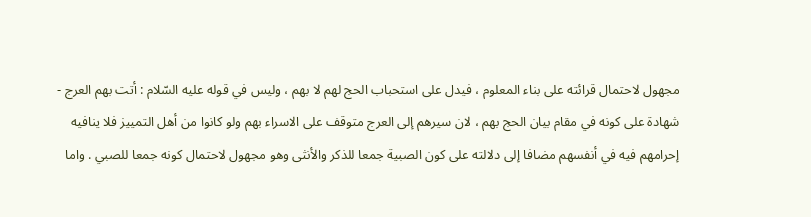مجهول لاحتمال قرائته على بناء المعلوم ، فيدل على استحباب الحج لهم لا بهم ، وليس في قوله عليه السّلام : أتت بهم العرج - شهادة على كونه في مقام بيان الحج بهم ، لان سيرهم إلى العرج متوقف على الاسراء بهم ولو كانوا من أهل التمييز فلا ينافيه إحرامهم فيه في أنفسهم مضافا إلى دلالته على كون الصبية جمعا للذكر والأنثى وهو مجهول لاحتمال كونه جمعا للصبي . واما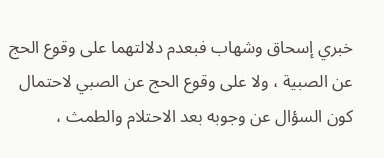خبري إسحاق وشهاب فبعدم دلالتهما على وقوع الحج عن الصبية ، ولا على وقوع الحج عن الصبي لاحتمال كون السؤال عن وجوبه بعد الاحتلام والطمث ،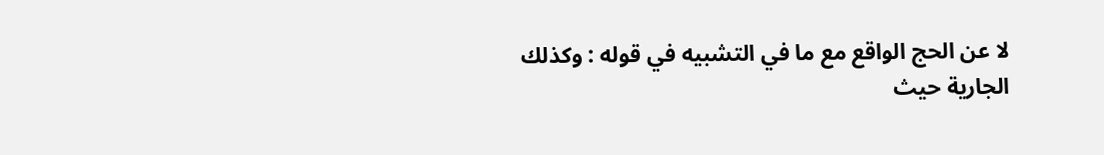لا عن الحج الواقع مع ما في التشبيه في قوله : وكذلك الجارية حيث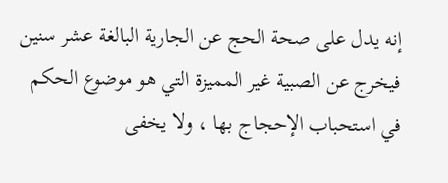إنه يدل على صحة الحج عن الجارية البالغة عشر سنين فيخرج عن الصبية غير المميزة التي هو موضوع الحكم في استحباب الإحجاج بها ، ولا يخفى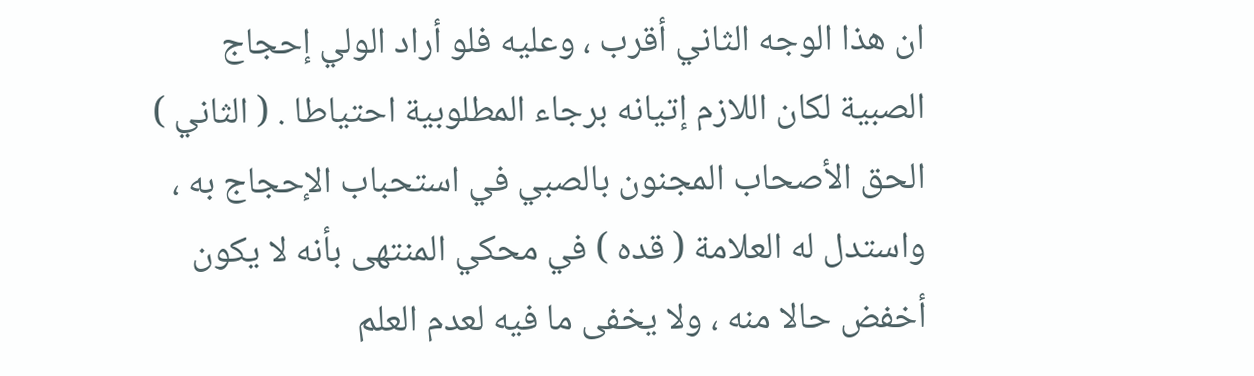ان هذا الوجه الثاني أقرب ، وعليه فلو أراد الولي إحجاج الصبية لكان اللازم إتيانه برجاء المطلوبية احتياطا . ( الثاني ) الحق الأصحاب المجنون بالصبي في استحباب الإحجاج به ، واستدل له العلامة ( قده ) في محكي المنتهى بأنه لا يكون أخفض حالا منه ، ولا يخفى ما فيه لعدم العلم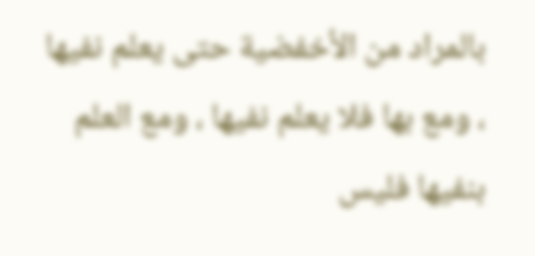بالمراد من الأخفضية حتى يعلم نفيها ، ومع بها فلا يعلم نفيها ، ومع العلم بنفيها فليس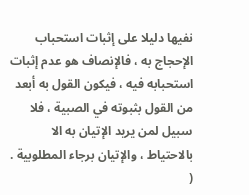نفيها دليلا على إثبات استحباب الإحجاج به ، فالإنصاف هو عدم إثبات استحبابه فيه ، فيكون القول به أبعد من القول بثبوته في الصبية ، فلا سبيل لمن يريد الإتيان به الا بالاحتياط ، والإتيان برجاء المطلوبية . (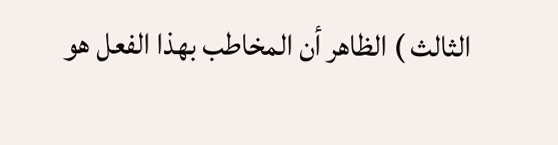الثالث ) الظاهر أن المخاطب بهذا الفعل هو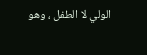الولي لا الطفل ، وهو